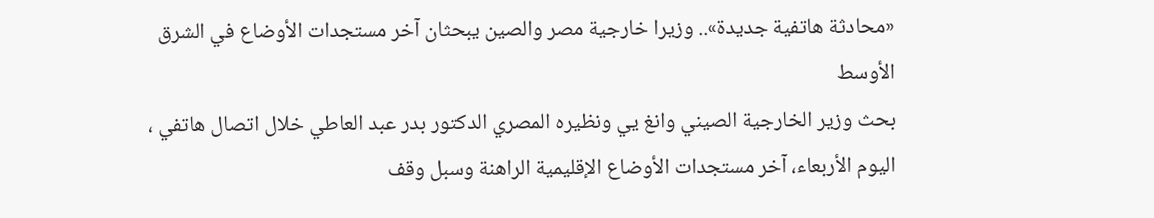«محادثة هاتفية جديدة».. وزيرا خارجية مصر والصين يبحثان آخر مستجدات الأوضاع في الشرق الأوسط
بحث وزير الخارجية الصيني وانغ يي ونظيره المصري الدكتور بدر عبد العاطي خلال اتصال هاتفي ، اليوم الأربعاء، آخر مستجدات الأوضاع الإقليمية الراهنة وسبل وقف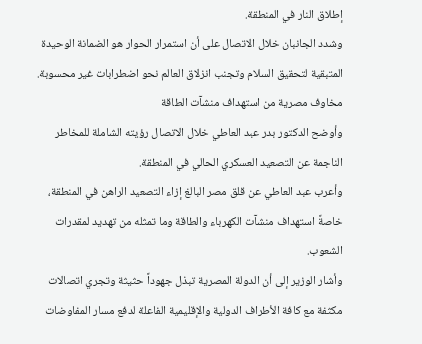إطلاق النار في المنطقة.
وشدد الجانبان خلال الاتصال على أن استمرار الحوار هو الضمانة الوحيدة المتبقية لتحقيق السلام وتجنب انزلاق العالم نحو اضطرابات غير محسوبة.
مخاوف مصرية من استهداف منشآت الطاقة
وأوضح الدكتور بدر عبد العاطي خلال الاتصال رؤيته الشاملة للمخاطر الناجمة عن التصعيد العسكري الحالي في المنطقة.
وأعرب عبد العاطي عن قلق مصر البالغ إزاء التصعيد الراهن في المنطقة، خاصةً استهداف منشآت الكهرباء والطاقة وما تمثله من تهديد لمقدرات الشعوب.
وأشار الوزير إلى أن الدولة المصرية تبذل جهوداً حثيثة وتجري اتصالات مكثفة مع كافة الأطراف الدولية والإقليمية الفاعلة لدفع مسار المفاوضات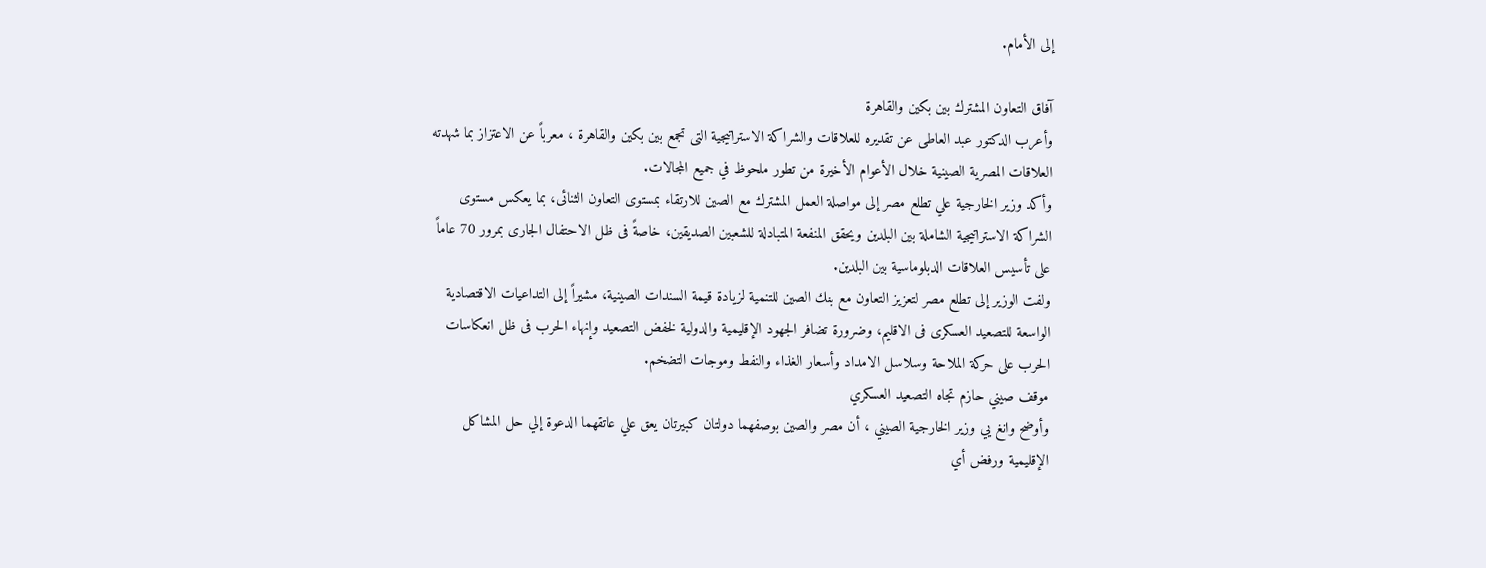إلى الأمام.

آفاق التعاون المشترك بين بكين والقاهرة
وأعرب الدكتور عبد العاطى عن تقديره للعلاقات والشراكة الاستراتيجية التى تجمع بين بكين والقاهرة ، معرباً عن الاعتزاز بما شهدته العلاقات المصرية الصينية خلال الأعوام الأخيرة من تطور ملحوظ في جميع المجالات.
وأكد وزير الخارجية علي تطلع مصر إلى مواصلة العمل المشترك مع الصين للارتقاء بمستوى التعاون الثنائى، بما يعكس مستوى الشراكة الاستراتيجية الشاملة بين البلدين ويحقق المنفعة المتبادلة للشعبين الصديقين، خاصةً فى ظل الاحتفال الجارى بمرور 70 عاماً على تأسيس العلاقات الدبلوماسية بين البلدين.
ولفت الوزير إلى تطلع مصر لتعزيز التعاون مع بنك الصين للتنمية لزيادة قيمة السندات الصينية، مشيراً إلى التداعيات الاقتصادية الواسعة للتصعيد العسكرى فى الاقليم، وضرورة تضافر الجهود الإقليمية والدولية لخفض التصعيد وإنهاء الحرب فى ظل انعكاسات الحرب على حركة الملاحة وسلاسل الامداد وأسعار الغذاء والنفط وموجات التضخم.
موقف صيني حازم تجاه التصعيد العسكري
وأوضح وانغ يي وزير الخارجية الصيني ، أن مصر والصين بوصفهما دولتان كبيرتان يعق علي عاتقهما الدعوة إلي حل المشاكل الإقليمية ورفض أي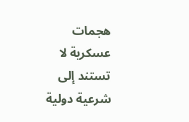هجمات عسكرية لا تستند إلى شرعية دولية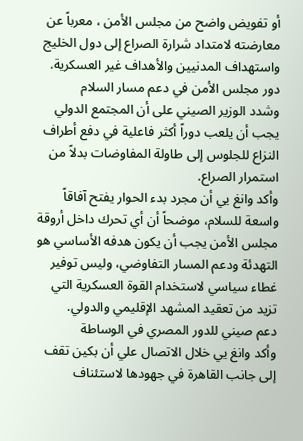أو تفويض واضح من مجلس الأمن ، معرباً عن معارضته لامتداد شرارة الصراع إلى دول الخليج واستهداف المدنيين والأهداف غير العسكرية.
دور مجلس الأمن في دعم مسار السلام
وشدد الوزير الصيني على أن المجتمع الدولي يجب أن يلعب دوراً أكثر فاعلية في دفع أطراف النزاع للجلوس إلى طاولة المفاوضات بدلاً من استمرار الصراع.
وأكد وانغ يي أن مجرد بدء الحوار يفتح آفاقاً واسعة للسلام، موضحاً أن أي تحرك داخل أروقة مجلس الأمن يجب أن يكون هدفه الأساسي هو التهدئة ودعم المسار التفاوضي، وليس توفير غطاء سياسي لاستخدام القوة العسكرية التي تزيد من تعقيد المشهد الإقليمي والدولي.
دعم صيني للدور المصري في الوساطة
وأكد وانغ يي خلال الاتصال علي أن بكين تقف إلى جانب القاهرة في جهودها لاستئناف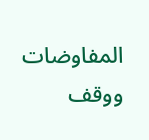المفاوضات ووقف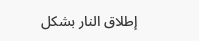إطلاق النار بشكل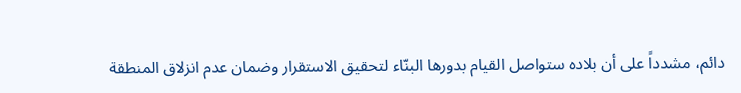دائم، مشدداً على أن بلاده ستواصل القيام بدورها البنّاء لتحقيق الاستقرار وضمان عدم انزلاق المنطقة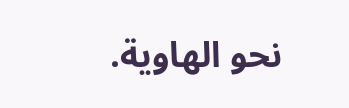نحو الهاوية.